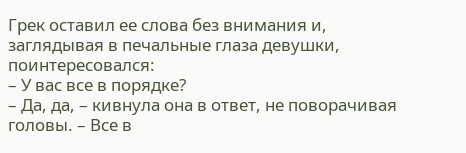Грек оставил ее слова без внимания и, заглядывая в печальные глаза девушки, поинтересовался:
– У вас все в порядке?
– Да, да, – кивнула она в ответ, не поворачивая головы. – Все в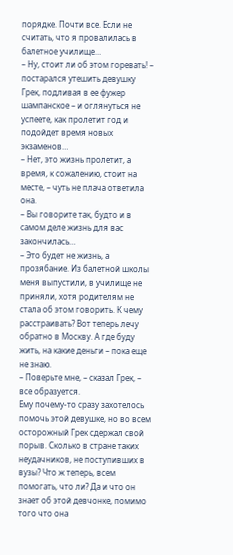порядке. Почти все. Если не считать, что я провалилась в балетное училище…
– Ну, стоит ли об этом горевать! – постарался утешить девушку Грек, подливая в ее фужер шампанское – и оглянуться не успеете, как пролетит год и подойдет время новых экзаменов…
– Нет, это жизнь пролетит, а время, к сожалению, стоит на месте, – чуть не плача ответила она.
– Вы говорите так, будто и в самом деле жизнь для вас закончилась…
– Это будет не жизнь, а прозябание. Из балетной школы меня выпустили, в училище не приняли, хотя родителям не стала об этом говорить. К чему расстраивать? Вот теперь лечу обратно в Москву. А где буду жить, на какие деньги – пока еще не знаю.
– Поверьте мне, – сказал Грек, – все образуется.
Ему почему-то сразу захотелось помочь этой девушке, но во всем осторожный Грек сдержал свой порыв. Сколько в стране таких неудачников, не поступивших в вузы? Что ж теперь, всем помогать, что ли? Да и что он знает об этой девчонке, помимо того что она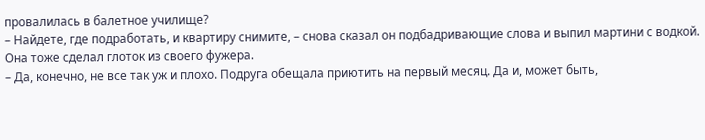провалилась в балетное училище?
– Найдете, где подработать, и квартиру снимите, – снова сказал он подбадривающие слова и выпил мартини с водкой.
Она тоже сделал глоток из своего фужера.
– Да, конечно, не все так уж и плохо. Подруга обещала приютить на первый месяц. Да и, может быть,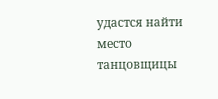удастся найти место танцовщицы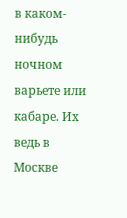в каком-нибудь ночном варьете или кабаре. Их ведь в Москве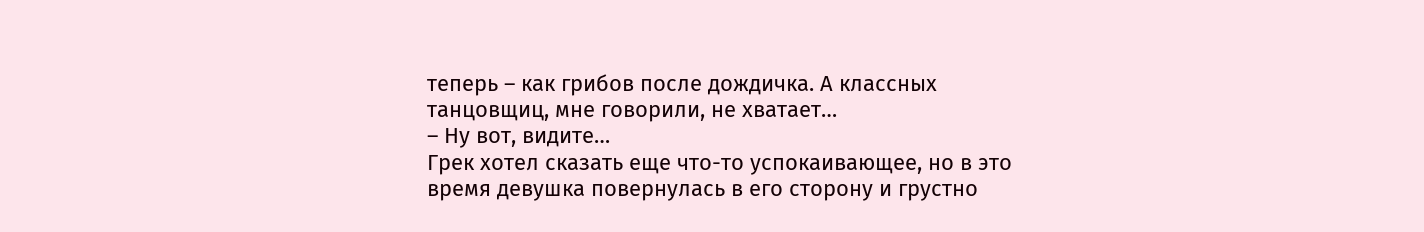теперь – как грибов после дождичка. А классных танцовщиц, мне говорили, не хватает…
– Ну вот, видите…
Грек хотел сказать еще что-то успокаивающее, но в это время девушка повернулась в его сторону и грустно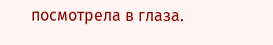посмотрела в глаза.